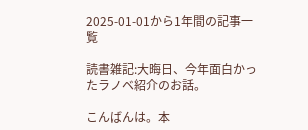2025-01-01から1年間の記事一覧

読書雑記:大晦日、今年面白かったラノベ紹介のお話。

こんばんは。本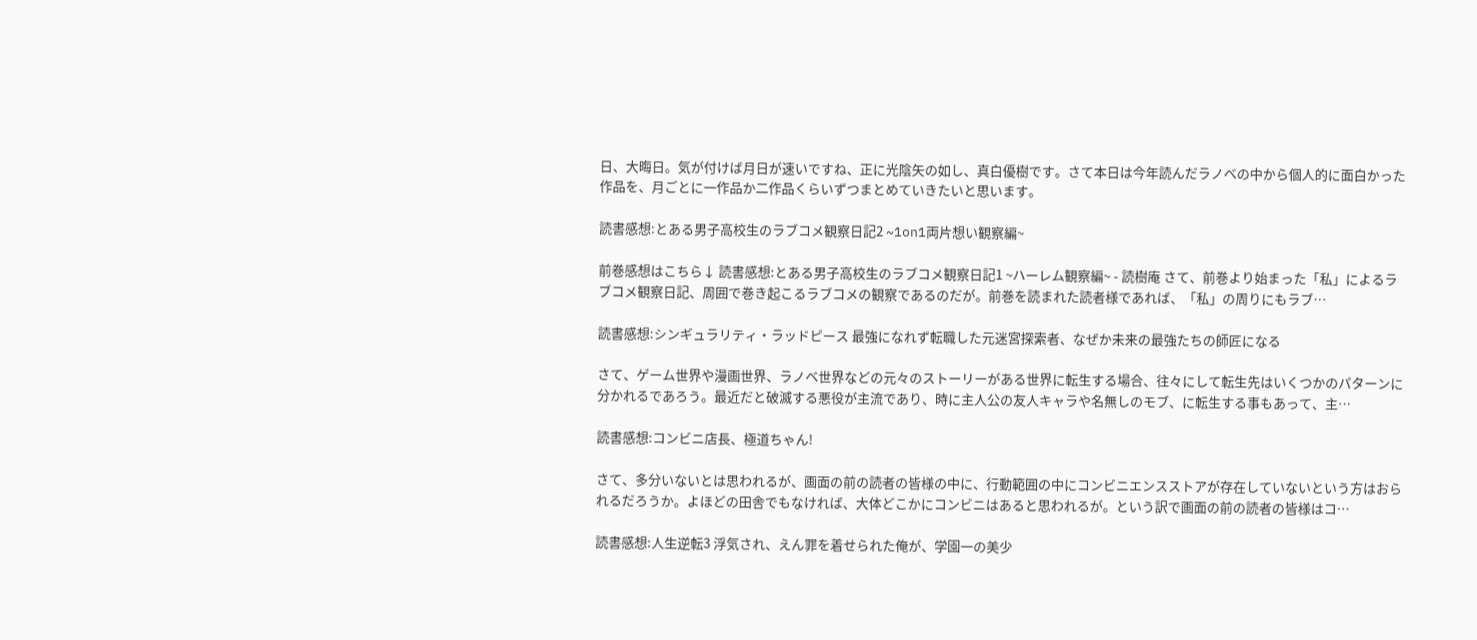日、大晦日。気が付けば月日が速いですね、正に光陰矢の如し、真白優樹です。さて本日は今年読んだラノベの中から個人的に面白かった作品を、月ごとに一作品か二作品くらいずつまとめていきたいと思います。

読書感想:とある男子高校生のラブコメ観察日記2 ~1on1両片想い観察編~

前巻感想はこちら↓ 読書感想:とある男子高校生のラブコメ観察日記1 ~ハーレム観察編~ - 読樹庵 さて、前巻より始まった「私」によるラブコメ観察日記、周囲で巻き起こるラブコメの観察であるのだが。前巻を読まれた読者様であれば、「私」の周りにもラブ…

読書感想:シンギュラリティ・ラッドピース 最強になれず転職した元迷宮探索者、なぜか未来の最強たちの師匠になる

さて、ゲーム世界や漫画世界、ラノベ世界などの元々のストーリーがある世界に転生する場合、往々にして転生先はいくつかのパターンに分かれるであろう。最近だと破滅する悪役が主流であり、時に主人公の友人キャラや名無しのモブ、に転生する事もあって、主…

読書感想:コンビニ店長、極道ちゃん!

さて、多分いないとは思われるが、画面の前の読者の皆様の中に、行動範囲の中にコンビニエンスストアが存在していないという方はおられるだろうか。よほどの田舎でもなければ、大体どこかにコンビニはあると思われるが。という訳で画面の前の読者の皆様はコ…

読書感想:人生逆転3 浮気され、えん罪を着せられた俺が、学園一の美少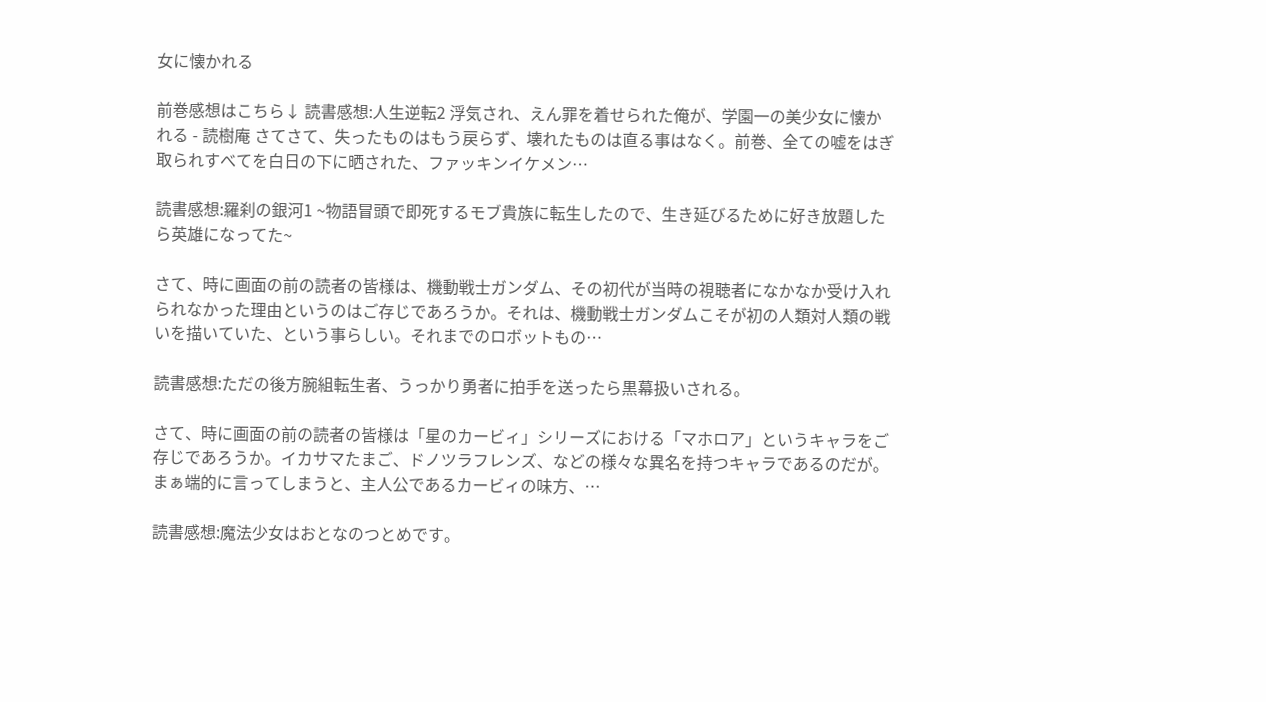女に懐かれる

前巻感想はこちら↓ 読書感想:人生逆転2 浮気され、えん罪を着せられた俺が、学園一の美少女に懐かれる - 読樹庵 さてさて、失ったものはもう戻らず、壊れたものは直る事はなく。前巻、全ての嘘をはぎ取られすべてを白日の下に晒された、ファッキンイケメン…

読書感想:羅刹の銀河1 ~物語冒頭で即死するモブ貴族に転生したので、生き延びるために好き放題したら英雄になってた~

さて、時に画面の前の読者の皆様は、機動戦士ガンダム、その初代が当時の視聴者になかなか受け入れられなかった理由というのはご存じであろうか。それは、機動戦士ガンダムこそが初の人類対人類の戦いを描いていた、という事らしい。それまでのロボットもの…

読書感想:ただの後方腕組転生者、うっかり勇者に拍手を送ったら黒幕扱いされる。

さて、時に画面の前の読者の皆様は「星のカービィ」シリーズにおける「マホロア」というキャラをご存じであろうか。イカサマたまご、ドノツラフレンズ、などの様々な異名を持つキャラであるのだが。まぁ端的に言ってしまうと、主人公であるカービィの味方、…

読書感想:魔法少女はおとなのつとめです。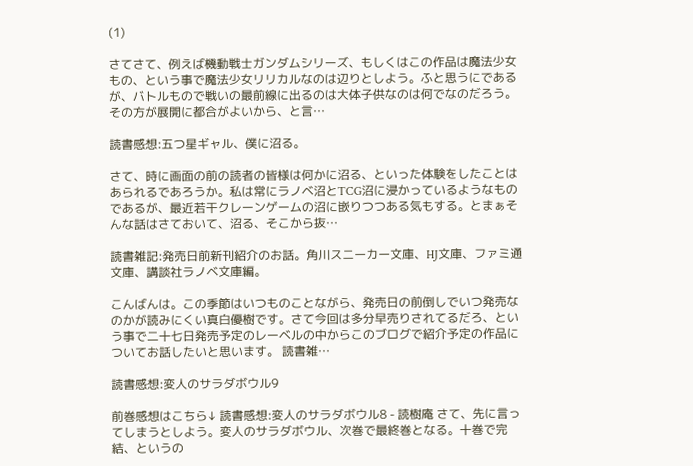(1)

さてさて、例えば機動戦士ガンダムシリーズ、もしくはこの作品は魔法少女もの、という事で魔法少女リリカルなのは辺りとしよう。ふと思うにであるが、バトルもので戦いの最前線に出るのは大体子供なのは何でなのだろう。その方が展開に都合がよいから、と言…

読書感想:五つ星ギャル、僕に沼る。

さて、時に画面の前の読者の皆様は何かに沼る、といった体験をしたことはあられるであろうか。私は常にラノベ沼とTCG沼に浸かっているようなものであるが、最近若干クレーンゲームの沼に嵌りつつある気もする。とまぁそんな話はさておいて、沼る、そこから抜…

読書雑記:発売日前新刊紹介のお話。角川スニーカー文庫、HJ文庫、ファミ通文庫、講談社ラノベ文庫編。

こんばんは。この季節はいつものことながら、発売日の前倒しでいつ発売なのかが読みにくい真白優樹です。さて今回は多分早売りされてるだろ、という事で二十七日発売予定のレーベルの中からこのブログで紹介予定の作品についてお話したいと思います。 読書雑…

読書感想:変人のサラダボウル9

前巻感想はこちら↓ 読書感想:変人のサラダボウル8 - 読樹庵 さて、先に言ってしまうとしよう。変人のサラダボウル、次巻で最終巻となる。十巻で完結、というの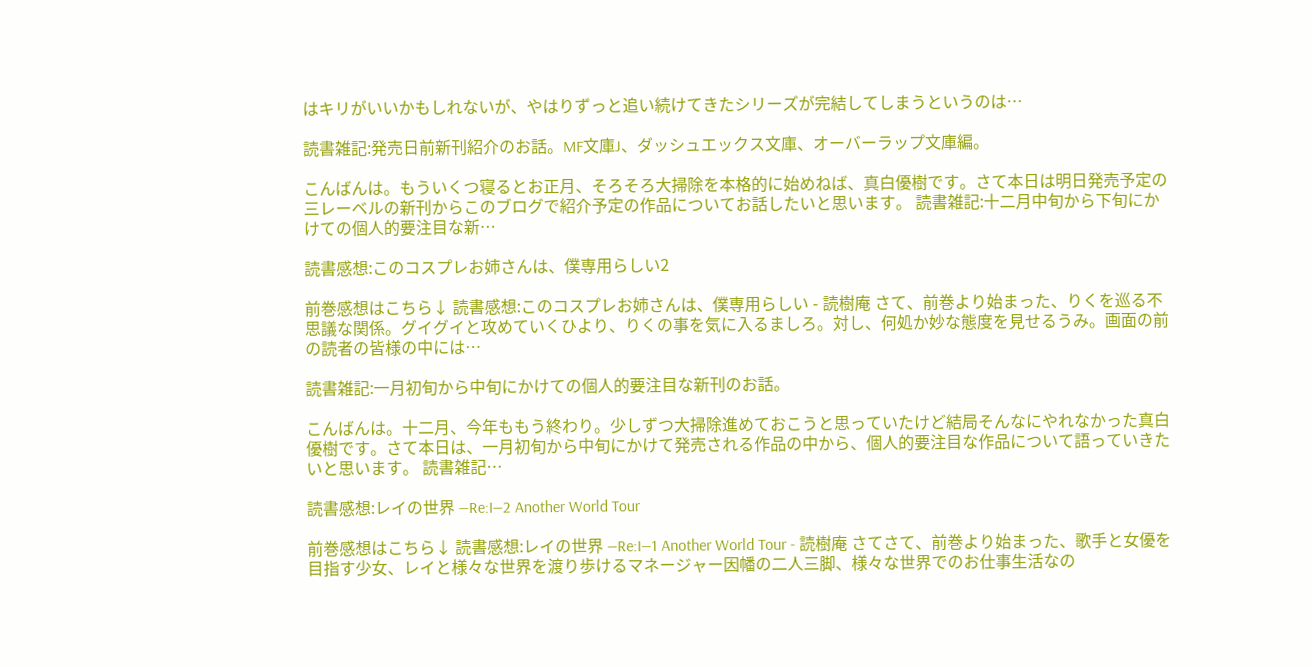はキリがいいかもしれないが、やはりずっと追い続けてきたシリーズが完結してしまうというのは…

読書雑記:発売日前新刊紹介のお話。MF文庫J、ダッシュエックス文庫、オーバーラップ文庫編。

こんばんは。もういくつ寝るとお正月、そろそろ大掃除を本格的に始めねば、真白優樹です。さて本日は明日発売予定の三レーベルの新刊からこのブログで紹介予定の作品についてお話したいと思います。 読書雑記:十二月中旬から下旬にかけての個人的要注目な新…

読書感想:このコスプレお姉さんは、僕専用らしい2

前巻感想はこちら↓ 読書感想:このコスプレお姉さんは、僕専用らしい - 読樹庵 さて、前巻より始まった、りくを巡る不思議な関係。グイグイと攻めていくひより、りくの事を気に入るましろ。対し、何処か妙な態度を見せるうみ。画面の前の読者の皆様の中には…

読書雑記:一月初旬から中旬にかけての個人的要注目な新刊のお話。

こんばんは。十二月、今年ももう終わり。少しずつ大掃除進めておこうと思っていたけど結局そんなにやれなかった真白優樹です。さて本日は、一月初旬から中旬にかけて発売される作品の中から、個人的要注目な作品について語っていきたいと思います。 読書雑記…

読書感想:レイの世界 ―Re:I―2 Another World Tour

前巻感想はこちら↓ 読書感想:レイの世界 ―Re:I―1 Another World Tour - 読樹庵 さてさて、前巻より始まった、歌手と女優を目指す少女、レイと様々な世界を渡り歩けるマネージャー因幡の二人三脚、様々な世界でのお仕事生活なの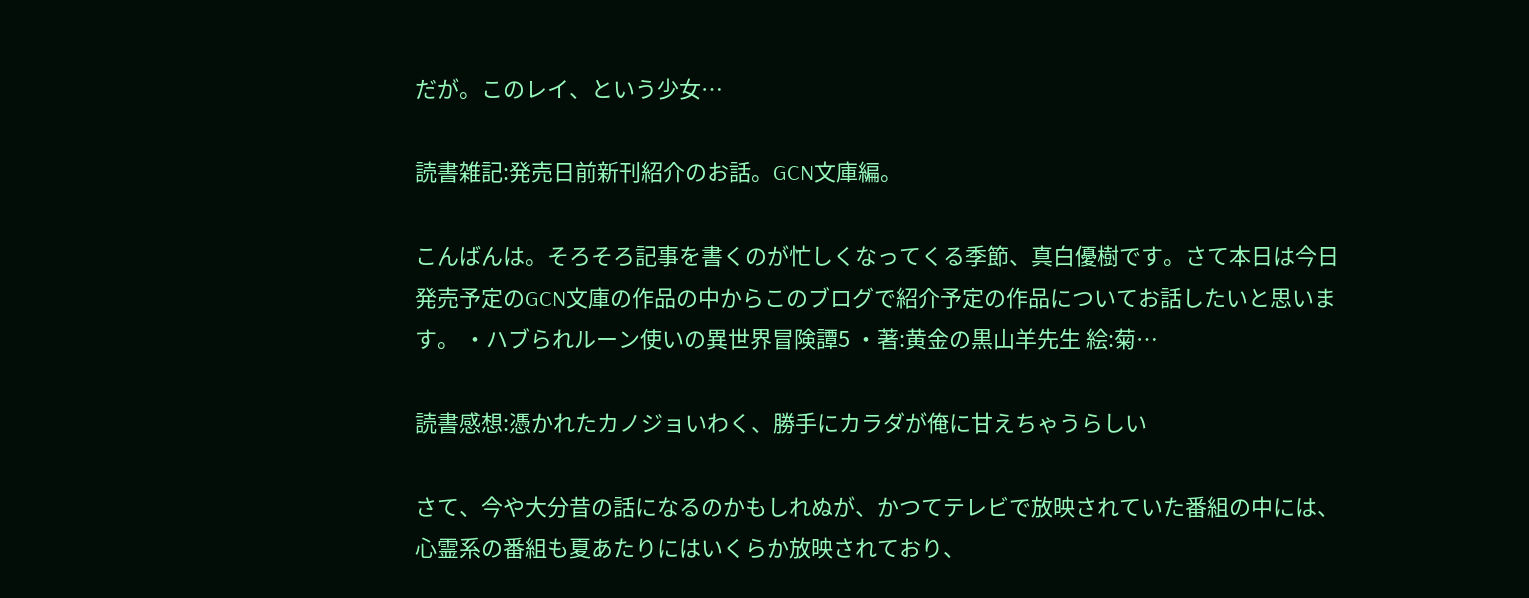だが。このレイ、という少女…

読書雑記:発売日前新刊紹介のお話。GCN文庫編。

こんばんは。そろそろ記事を書くのが忙しくなってくる季節、真白優樹です。さて本日は今日発売予定のGCN文庫の作品の中からこのブログで紹介予定の作品についてお話したいと思います。 ・ハブられルーン使いの異世界冒険譚5 ・著:黄金の黒山羊先生 絵:菊…

読書感想:憑かれたカノジョいわく、勝手にカラダが俺に甘えちゃうらしい

さて、今や大分昔の話になるのかもしれぬが、かつてテレビで放映されていた番組の中には、心霊系の番組も夏あたりにはいくらか放映されており、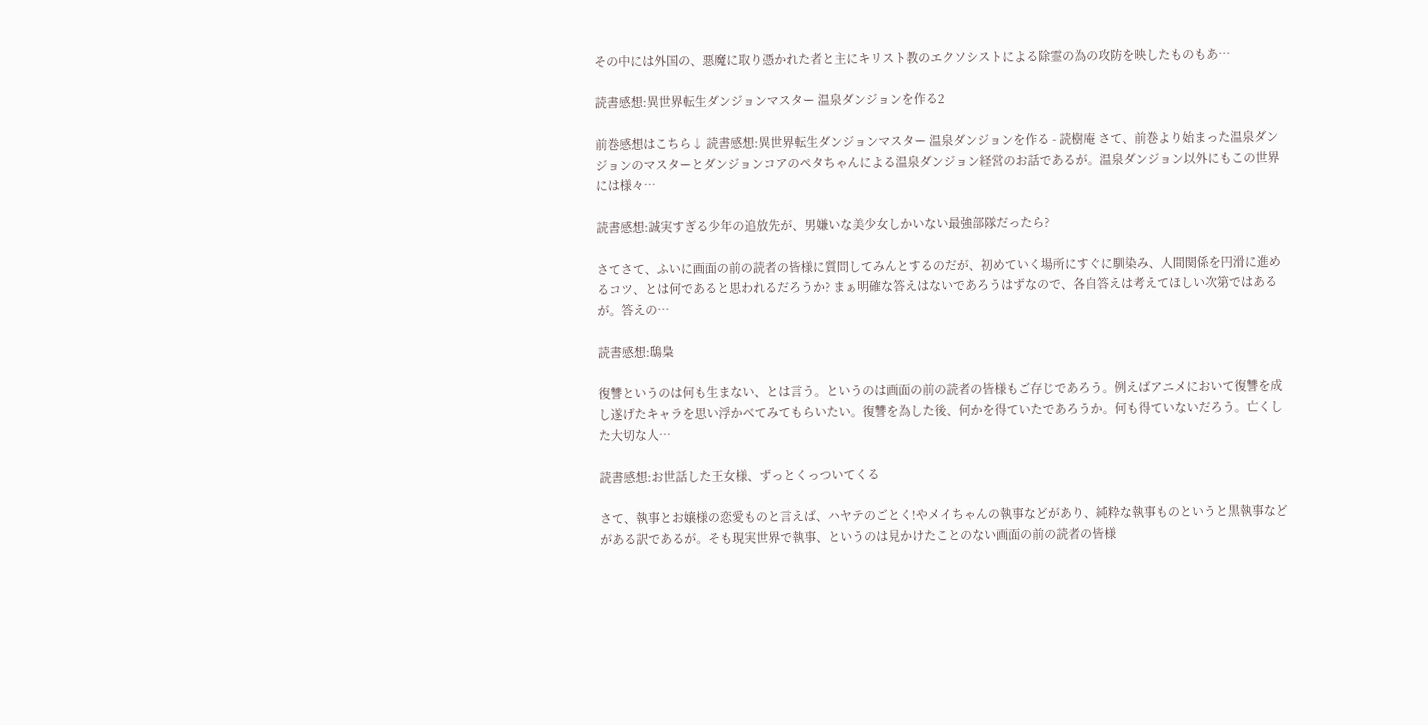その中には外国の、悪魔に取り憑かれた者と主にキリスト教のエクソシストによる除霊の為の攻防を映したものもあ…

読書感想:異世界転生ダンジョンマスター 温泉ダンジョンを作る2

前巻感想はこちら↓ 読書感想:異世界転生ダンジョンマスター 温泉ダンジョンを作る - 読樹庵 さて、前巻より始まった温泉ダンジョンのマスターとダンジョンコアのペタちゃんによる温泉ダンジョン経営のお話であるが。温泉ダンジョン以外にもこの世界には様々…

読書感想:誠実すぎる少年の追放先が、男嫌いな美少女しかいない最強部隊だったら?

さてさて、ふいに画面の前の読者の皆様に質問してみんとするのだが、初めていく場所にすぐに馴染み、人間関係を円滑に進めるコツ、とは何であると思われるだろうか? まぁ明確な答えはないであろうはずなので、各自答えは考えてほしい次第ではあるが。答えの…

読書感想:鴟梟

復讐というのは何も生まない、とは言う。というのは画面の前の読者の皆様もご存じであろう。例えばアニメにおいて復讐を成し遂げたキャラを思い浮かべてみてもらいたい。復讐を為した後、何かを得ていたであろうか。何も得ていないだろう。亡くした大切な人…

読書感想:お世話した王女様、ずっとくっついてくる

さて、執事とお嬢様の恋愛ものと言えば、ハヤテのごとく!やメイちゃんの執事などがあり、純粋な執事ものというと黒執事などがある訳であるが。そも現実世界で執事、というのは見かけたことのない画面の前の読者の皆様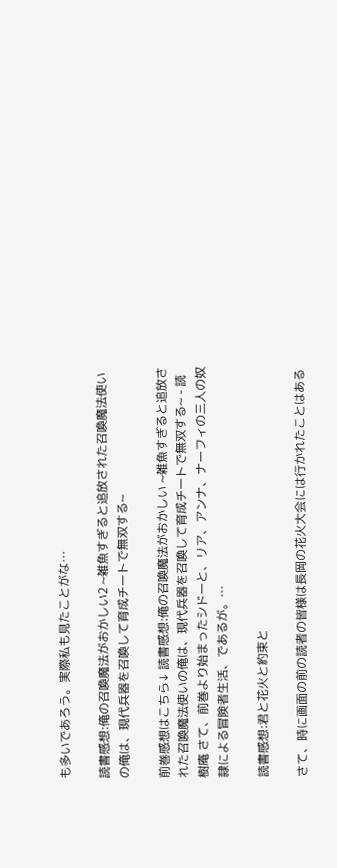も多いであろう。実際私も見たことがな…

読書感想:俺の召喚魔法がおかしい2 ~雑魚すぎると追放された召喚魔法使いの俺は、現代兵器を召喚して育成チートで無双する~

前巻感想はこちら↓ 読書感想:俺の召喚魔法がおかしい ~雑魚すぎると追放された召喚魔法使いの俺は、現代兵器を召喚して育成チートで無双する~ - 読樹庵 さて、前巻より始まったシドーと、リア、アンナ、ナーフィの三人の奴隷による冒険者生活、であるが。…

読書感想:君と花火と約束と

さて、時に画面の前の読者の皆様は長岡の花火大会には行かれたことはある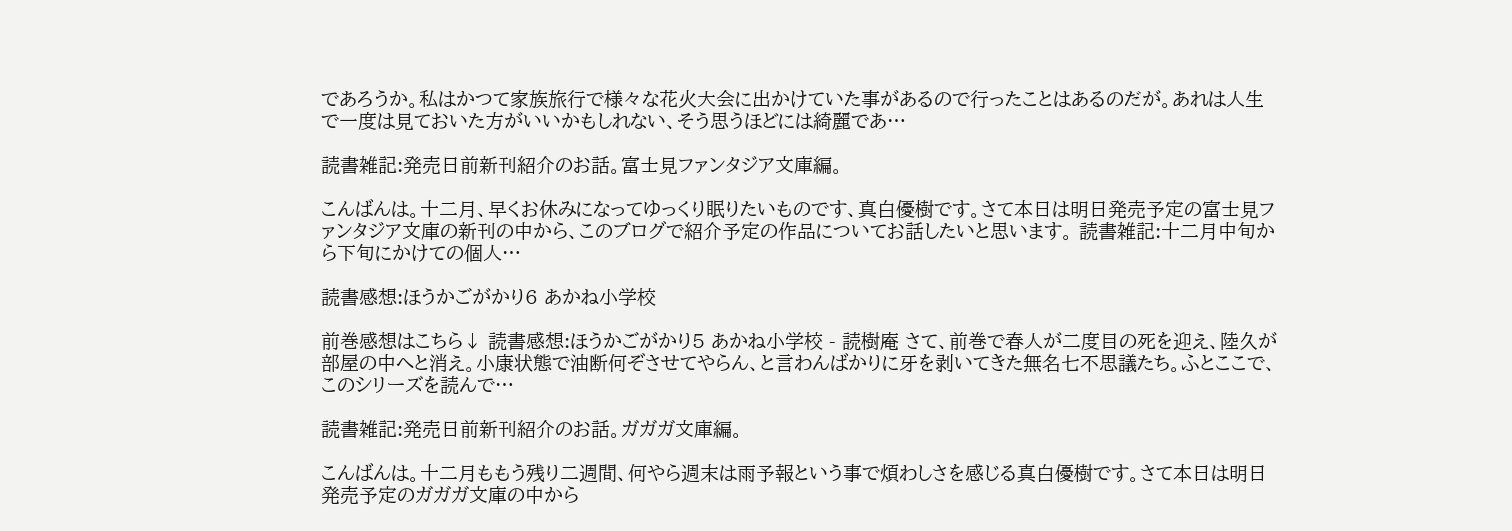であろうか。私はかつて家族旅行で様々な花火大会に出かけていた事があるので行ったことはあるのだが。あれは人生で一度は見ておいた方がいいかもしれない、そう思うほどには綺麗であ…

読書雑記:発売日前新刊紹介のお話。富士見ファンタジア文庫編。

こんばんは。十二月、早くお休みになってゆっくり眠りたいものです、真白優樹です。さて本日は明日発売予定の富士見ファンタジア文庫の新刊の中から、このブログで紹介予定の作品についてお話したいと思います。 読書雑記:十二月中旬から下旬にかけての個人…

読書感想:ほうかごがかり6 あかね小学校

前巻感想はこちら↓ 読書感想:ほうかごがかり5 あかね小学校 - 読樹庵 さて、前巻で春人が二度目の死を迎え、陸久が部屋の中へと消え。小康状態で油断何ぞさせてやらん、と言わんばかりに牙を剥いてきた無名七不思議たち。ふとここで、このシリーズを読んで…

読書雑記:発売日前新刊紹介のお話。ガガガ文庫編。

こんばんは。十二月ももう残り二週間、何やら週末は雨予報という事で煩わしさを感じる真白優樹です。さて本日は明日発売予定のガガガ文庫の中から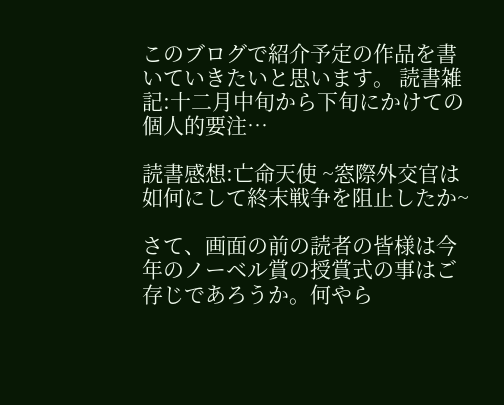このブログで紹介予定の作品を書いていきたいと思います。 読書雑記:十二月中旬から下旬にかけての個人的要注…

読書感想:亡命天使 ~窓際外交官は如何にして終末戦争を阻止したか~

さて、画面の前の読者の皆様は今年のノーベル賞の授賞式の事はご存じであろうか。何やら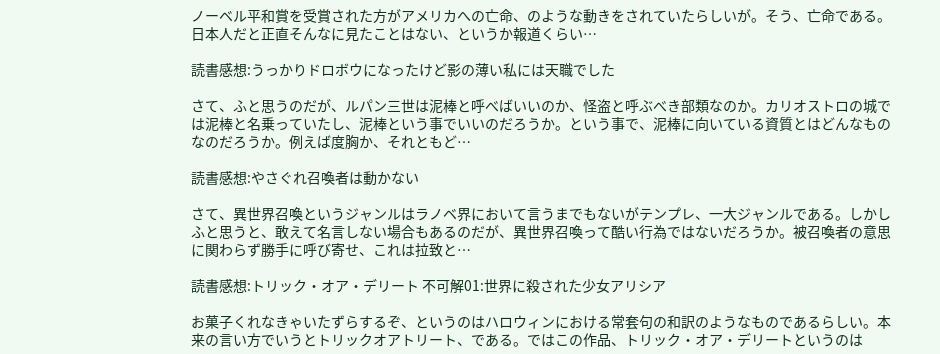ノーベル平和賞を受賞された方がアメリカへの亡命、のような動きをされていたらしいが。そう、亡命である。日本人だと正直そんなに見たことはない、というか報道くらい…

読書感想:うっかりドロボウになったけど影の薄い私には天職でした

さて、ふと思うのだが、ルパン三世は泥棒と呼べばいいのか、怪盗と呼ぶべき部類なのか。カリオストロの城では泥棒と名乗っていたし、泥棒という事でいいのだろうか。という事で、泥棒に向いている資質とはどんなものなのだろうか。例えば度胸か、それともど…

読書感想:やさぐれ召喚者は動かない

さて、異世界召喚というジャンルはラノベ界において言うまでもないがテンプレ、一大ジャンルである。しかしふと思うと、敢えて名言しない場合もあるのだが、異世界召喚って酷い行為ではないだろうか。被召喚者の意思に関わらず勝手に呼び寄せ、これは拉致と…

読書感想:トリック・オア・デリート 不可解01:世界に殺された少女アリシア

お菓子くれなきゃいたずらするぞ、というのはハロウィンにおける常套句の和訳のようなものであるらしい。本来の言い方でいうとトリックオアトリート、である。ではこの作品、トリック・オア・デリートというのは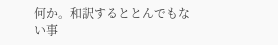何か。和訳するととんでもない事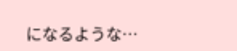になるような…